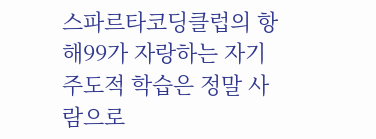스파르타코딩클럽의 항해99가 자랑하는 자기주도적 학습은 정말 사람으로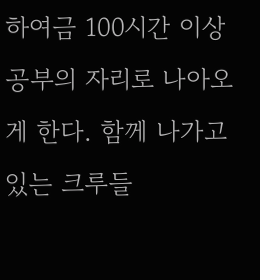하여금 100시간 이상 공부의 자리로 나아오게 한다. 함께 나가고 있는 크루들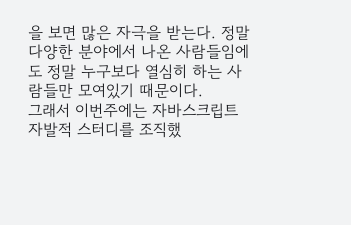을 보면 많은 자극을 받는다. 정말 다양한 분야에서 나온 사람들임에도 정말 누구보다 열심히 하는 사람들만 모여있기 때문이다.
그래서 이번주에는 자바스크립트 자발적 스터디를 조직했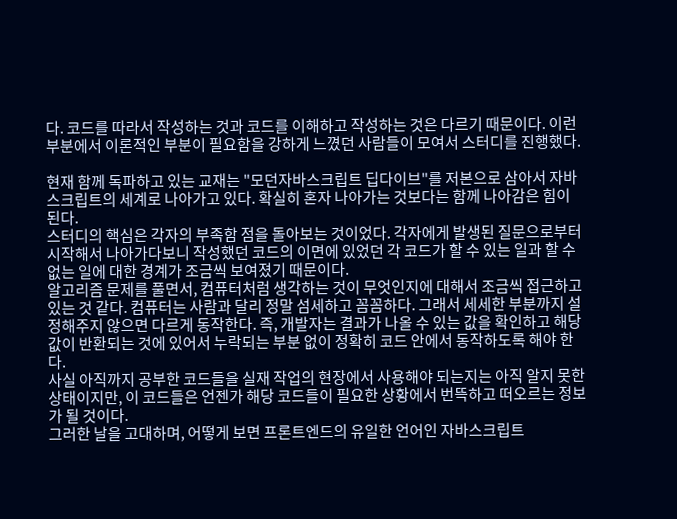다. 코드를 따라서 작성하는 것과 코드를 이해하고 작성하는 것은 다르기 때문이다. 이런 부분에서 이론적인 부분이 필요함을 강하게 느꼈던 사람들이 모여서 스터디를 진행했다.

현재 함께 독파하고 있는 교재는 "모던자바스크립트 딥다이브"를 저본으로 삼아서 자바스크립트의 세계로 나아가고 있다. 확실히 혼자 나아가는 것보다는 함께 나아감은 힘이 된다.
스터디의 핵심은 각자의 부족함 점을 돌아보는 것이었다. 각자에게 발생된 질문으로부터 시작해서 나아가다보니 작성했던 코드의 이면에 있었던 각 코드가 할 수 있는 일과 할 수 없는 일에 대한 경계가 조금씩 보여졌기 때문이다.
알고리즘 문제를 풀면서, 컴퓨터처럼 생각하는 것이 무엇인지에 대해서 조금씩 접근하고 있는 것 같다. 컴퓨터는 사람과 달리 정말 섬세하고 꼼꼼하다. 그래서 세세한 부분까지 설정해주지 않으면 다르게 동작한다. 즉, 개발자는 결과가 나올 수 있는 값을 확인하고 해당 값이 반환되는 것에 있어서 누락되는 부분 없이 정확히 코드 안에서 동작하도록 해야 한다.
사실 아직까지 공부한 코드들을 실재 작업의 현장에서 사용해야 되는지는 아직 알지 못한 상태이지만, 이 코드들은 언젠가 해당 코드들이 필요한 상황에서 번뜩하고 떠오르는 정보가 될 것이다.
그러한 날을 고대하며, 어떻게 보면 프론트엔드의 유일한 언어인 자바스크립트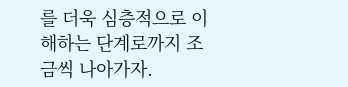를 더욱 심층적으로 이해하는 단계로까지 조금씩 나아가자.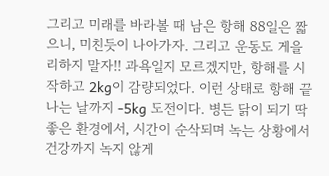그리고 미래를 바라볼 때 남은 항해 88일은 짧으니, 미친듯이 나아가자. 그리고 운동도 게을리하지 말자!! 과욕일지 모르겠지만, 항해를 시작하고 2kg이 감량되었다. 이런 상태로 항해 끝나는 날까지 -5kg 도전이다. 병든 닭이 되기 딱좋은 환경에서, 시간이 순삭되며 녹는 상황에서 건강까지 녹지 않게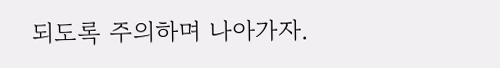되도록 주의하며 나아가자.